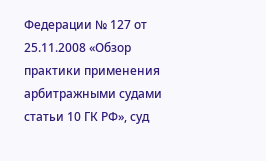Федерации № 127 от 25.11.2008 «Обзор практики применения арбитражными судами статьи 10 ГК РФ», суд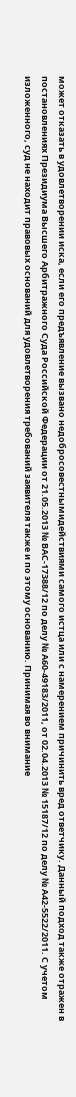может отказать в удовлетворении иска, если его предъявление вызвано недобросовестнымидействиями самого истца или с намерением причинить вред ответчику. Данный подход также отражен в постановлениях Президиума Высшего Арбитражного Суда Российской Федерации от 21.05.2013 № ВАС-17388/12 по делу № А60-49183/2011, от 02.04.2013 № 15187/12 по делу № А42-5522/2011. С учетом изложенного, суд не находит правовых оснований для удовлетворения требований заявителя также и по этому основанию. Принимая во внимание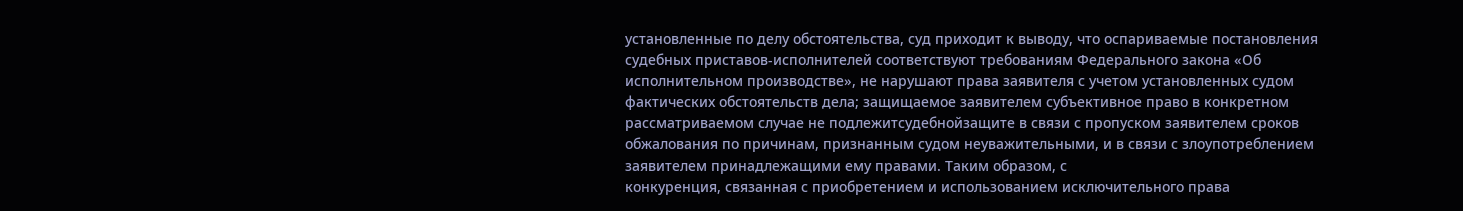установленные по делу обстоятельства, суд приходит к выводу, что оспариваемые постановления судебных приставов-исполнителей соответствуют требованиям Федерального закона «Об исполнительном производстве», не нарушают права заявителя с учетом установленных судом фактических обстоятельств дела; защищаемое заявителем субъективное право в конкретном рассматриваемом случае не подлежитсудебнойзащите в связи с пропуском заявителем сроков обжалования по причинам, признанным судом неуважительными, и в связи с злоупотреблением заявителем принадлежащими ему правами. Таким образом, с
конкуренция, связанная с приобретением и использованием исключительного права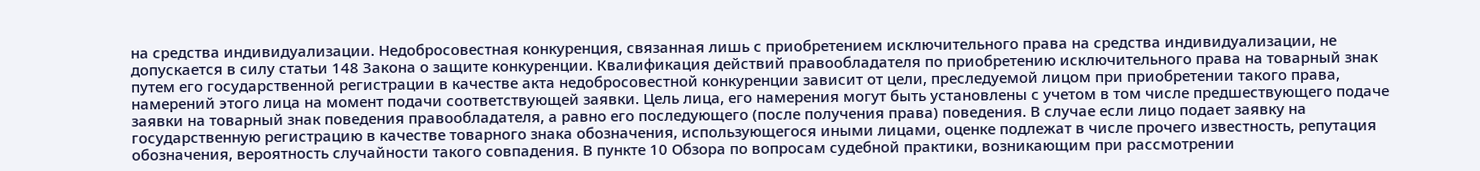на средства индивидуализации. Недобросовестная конкуренция, связанная лишь с приобретением исключительного права на средства индивидуализации, не допускается в силу статьи 148 Закона о защите конкуренции. Квалификация действий правообладателя по приобретению исключительного права на товарный знак путем его государственной регистрации в качестве акта недобросовестной конкуренции зависит от цели, преследуемой лицом при приобретении такого права, намерений этого лица на момент подачи соответствующей заявки. Цель лица, его намерения могут быть установлены с учетом в том числе предшествующего подаче заявки на товарный знак поведения правообладателя, а равно его последующего (после получения права) поведения. В случае если лицо подает заявку на государственную регистрацию в качестве товарного знака обозначения, использующегося иными лицами, оценке подлежат в числе прочего известность, репутация обозначения, вероятность случайности такого совпадения. В пункте 10 Обзора по вопросам судебной практики, возникающим при рассмотрении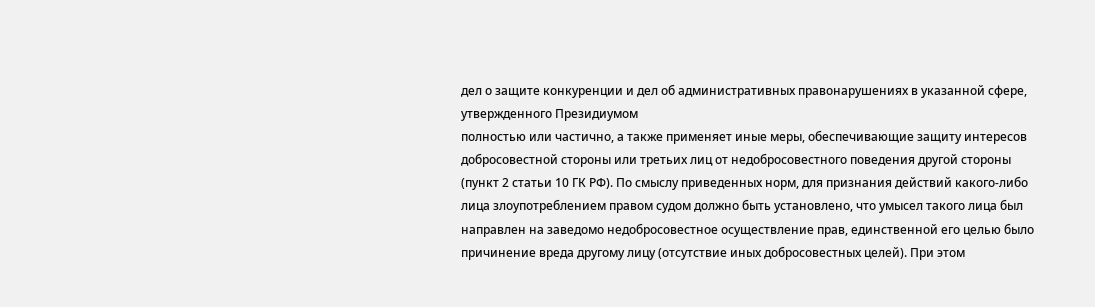дел о защите конкуренции и дел об административных правонарушениях в указанной сфере, утвержденного Президиумом
полностью или частично, а также применяет иные меры, обеспечивающие защиту интересов добросовестной стороны или третьих лиц от недобросовестного поведения другой стороны (пункт 2 статьи 10 ГК РФ). По смыслу приведенных норм, для признания действий какого-либо лица злоупотреблением правом судом должно быть установлено, что умысел такого лица был направлен на заведомо недобросовестное осуществление прав, единственной его целью было причинение вреда другому лицу (отсутствие иных добросовестных целей). При этом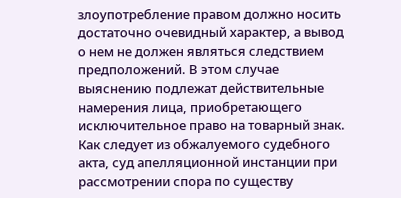злоупотребление правом должно носить достаточно очевидный характер, а вывод о нем не должен являться следствием предположений. В этом случае выяснению подлежат действительные намерения лица, приобретающего исключительное право на товарный знак. Как следует из обжалуемого судебного акта, суд апелляционной инстанции при рассмотрении спора по существу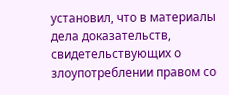установил, что в материалы дела доказательств, свидетельствующих о злоупотреблении правом со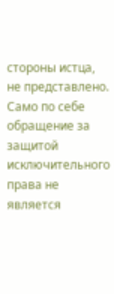стороны истца, не представлено. Само по себе обращение за защитой исключительного права не является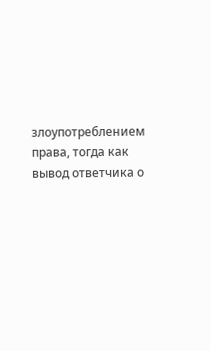злоупотреблением права, тогда как вывод ответчика о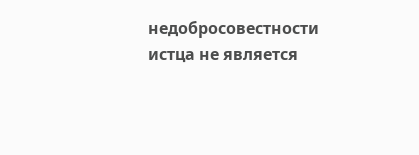недобросовестности истца не является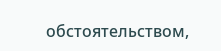обстоятельством,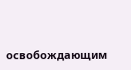освобождающим